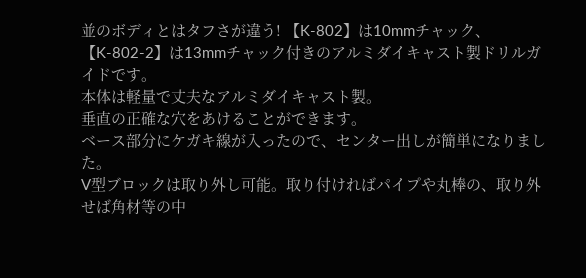並のボディとはタフさが違う! 【K-802】は10mmチャック、【K-802-2】は13mmチャック付きのアルミダイキャスト製ドリルガイドです。
本体は軽量で丈夫なアルミダイキャスト製。
垂直の正確な穴をあけることができます。
ベース部分にケガキ線が入ったので、センター出しが簡単になりました。
V型ブロックは取り外し可能。取り付ければパイプや丸棒の、取り外せば角材等の中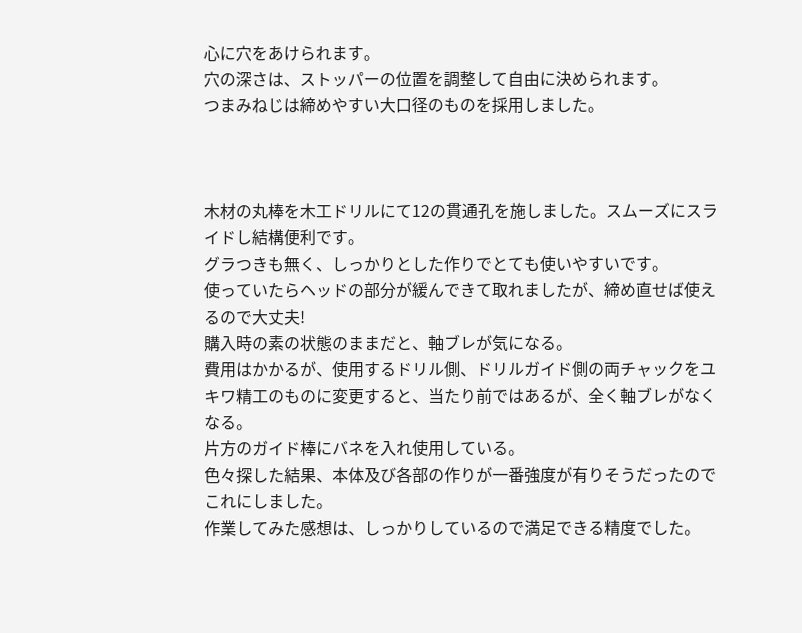心に穴をあけられます。
穴の深さは、ストッパーの位置を調整して自由に決められます。
つまみねじは締めやすい大口径のものを採用しました。



木材の丸棒を木工ドリルにて12の貫通孔を施しました。スムーズにスライドし結構便利です。
グラつきも無く、しっかりとした作りでとても使いやすいです。
使っていたらヘッドの部分が緩んできて取れましたが、締め直せば使えるので大丈夫!
購入時の素の状態のままだと、軸ブレが気になる。
費用はかかるが、使用するドリル側、ドリルガイド側の両チャックをユキワ精工のものに変更すると、当たり前ではあるが、全く軸ブレがなくなる。
片方のガイド棒にバネを入れ使用している。
色々探した結果、本体及び各部の作りが一番強度が有りそうだったのでこれにしました。
作業してみた感想は、しっかりしているので満足できる精度でした。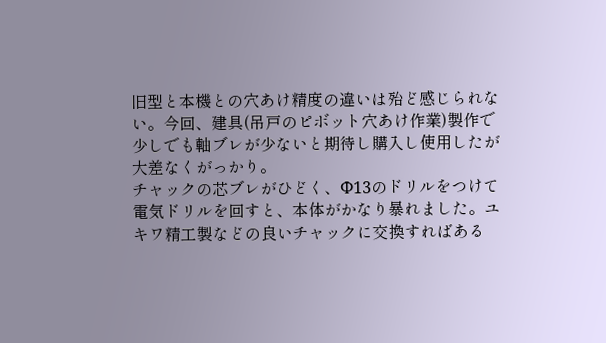旧型と本機との穴あけ精度の違いは殆ど感じられない。今回、建具(吊戸のピボット穴あけ作業)製作で少しでも軸ブレが少ないと期待し購入し使用したが大差なくがっかり。
チャックの芯ブレがひどく、Φ13のドリルをつけて電気ドリルを回すと、本体がかなり暴れました。ユキワ精工製などの良いチャックに交換すればある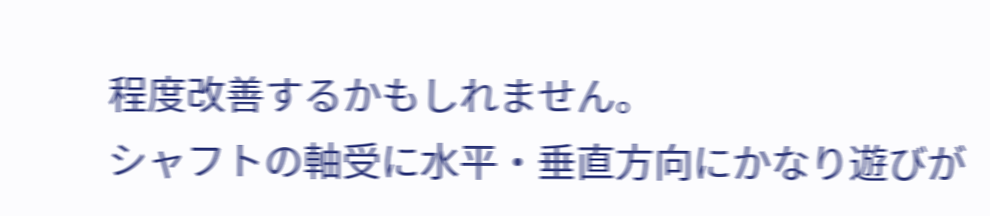程度改善するかもしれません。
シャフトの軸受に水平・垂直方向にかなり遊びが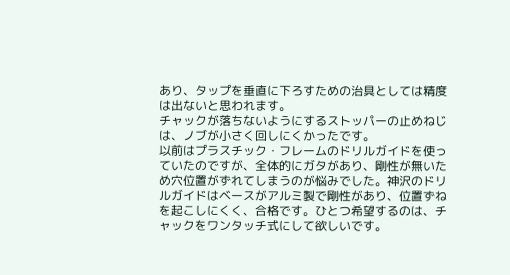あり、タップを垂直に下ろすための治具としては精度は出ないと思われます。
チャックが落ちないようにするストッパーの止めねじは、ノブが小さく回しにくかったです。
以前はプラスチック・フレームのドリルガイドを使っていたのですが、全体的にガタがあり、剛性が無いため穴位置がずれてしまうのが悩みでした。神沢のドリルガイドはベースがアルミ製で剛性があり、位置ずねを起こしにくく、合格です。ひとつ希望するのは、チャックをワンタッチ式にして欲しいです。